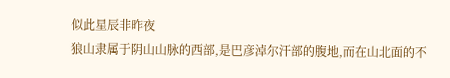似此星辰非昨夜
狼山隶属于阴山山脉的西部,是巴彦淖尔汗部的腹地,而在山北面的不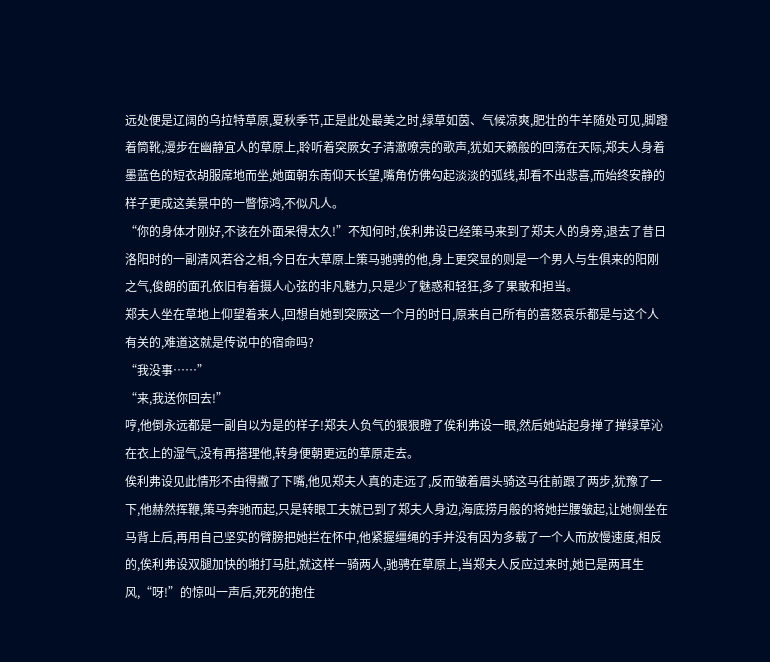远处便是辽阔的乌拉特草原,夏秋季节,正是此处最美之时,绿草如茵、气候凉爽,肥壮的牛羊随处可见,脚蹬着筒靴,漫步在幽静宜人的草原上,聆听着突厥女子清澈嘹亮的歌声,犹如天籁般的回荡在天际,郑夫人身着墨蓝色的短衣胡服席地而坐,她面朝东南仰天长望,嘴角仿佛勾起淡淡的弧线,却看不出悲喜,而始终安静的样子更成这美景中的一瞥惊鸿,不似凡人。
“你的身体才刚好,不该在外面呆得太久!”不知何时,俟利弗设已经策马来到了郑夫人的身旁,退去了昔日洛阳时的一副清风若谷之相,今日在大草原上策马驰骋的他,身上更突显的则是一个男人与生俱来的阳刚之气,俊朗的面孔依旧有着摄人心弦的非凡魅力,只是少了魅惑和轻狂,多了果敢和担当。
郑夫人坐在草地上仰望着来人,回想自她到突厥这一个月的时日,原来自己所有的喜怒哀乐都是与这个人有关的,难道这就是传说中的宿命吗?
“我没事……”
“来,我送你回去!”
哼,他倒永远都是一副自以为是的样子!郑夫人负气的狠狠瞪了俟利弗设一眼,然后她站起身掸了掸绿草沁在衣上的湿气,没有再搭理他,转身便朝更远的草原走去。
俟利弗设见此情形不由得撇了下嘴,他见郑夫人真的走远了,反而皱着眉头骑这马往前跟了两步,犹豫了一下,他赫然挥鞭,策马奔驰而起,只是转眼工夫就已到了郑夫人身边,海底捞月般的将她拦腰皱起,让她侧坐在马背上后,再用自己坚实的臂膀把她拦在怀中,他紧握缰绳的手并没有因为多载了一个人而放慢速度,相反的,俟利弗设双腿加快的啪打马肚,就这样一骑两人,驰骋在草原上,当郑夫人反应过来时,她已是两耳生风,“呀!”的惊叫一声后,死死的抱住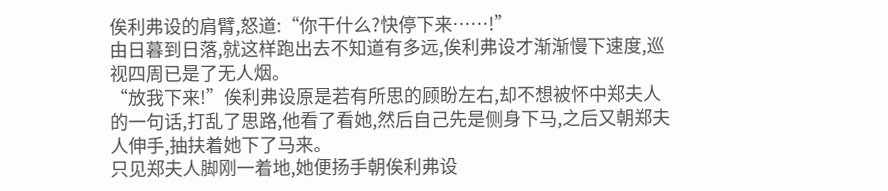俟利弗设的肩臂,怒道:“你干什么?快停下来……!”
由日暮到日落,就这样跑出去不知道有多远,俟利弗设才渐渐慢下速度,巡视四周已是了无人烟。
“放我下来!”俟利弗设原是若有所思的顾盼左右,却不想被怀中郑夫人的一句话,打乱了思路,他看了看她,然后自己先是侧身下马,之后又朝郑夫人伸手,抽扶着她下了马来。
只见郑夫人脚刚一着地,她便扬手朝俟利弗设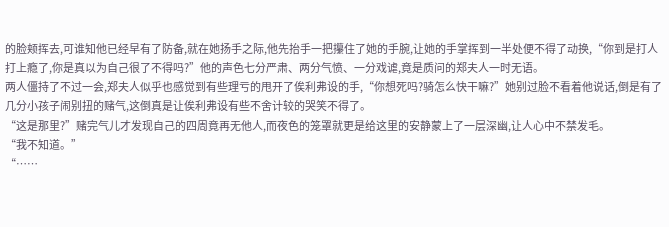的脸颊挥去,可谁知他已经早有了防备,就在她扬手之际,他先抬手一把攥住了她的手腕,让她的手掌挥到一半处便不得了动换,“你到是打人打上瘾了,你是真以为自己很了不得吗?”他的声色七分严肃、两分气愤、一分戏谑,竟是质问的郑夫人一时无语。
两人僵持了不过一会,郑夫人似乎也感觉到有些理亏的甩开了俟利弗设的手,“你想死吗?骑怎么快干嘛?”她别过脸不看着他说话,倒是有了几分小孩子闹别扭的赌气,这倒真是让俟利弗设有些不舍计较的哭笑不得了。
“这是那里?”赌完气儿才发现自己的四周竟再无他人,而夜色的笼罩就更是给这里的安静蒙上了一层深幽,让人心中不禁发毛。
“我不知道。”
“……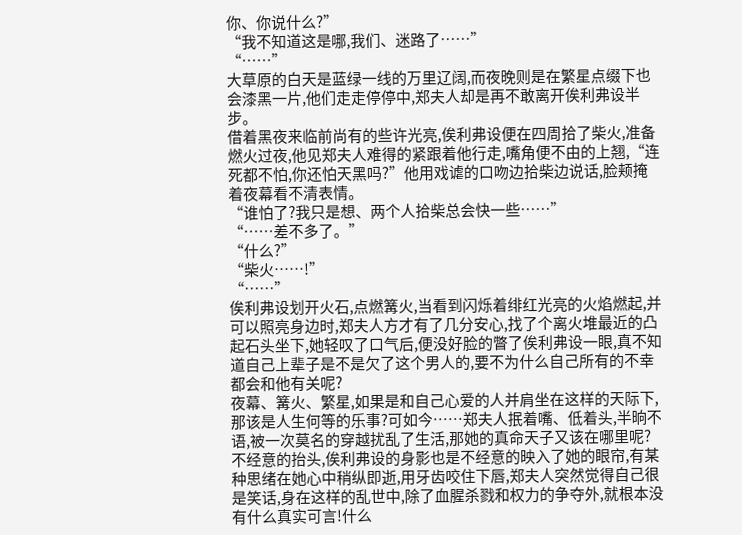你、你说什么?”
“我不知道这是哪,我们、迷路了……”
“……”
大草原的白天是蓝绿一线的万里辽阔,而夜晚则是在繁星点缀下也会漆黑一片,他们走走停停中,郑夫人却是再不敢离开俟利弗设半步。
借着黑夜来临前尚有的些许光亮,俟利弗设便在四周拾了柴火,准备燃火过夜,他见郑夫人难得的紧跟着他行走,嘴角便不由的上翘,“连死都不怕,你还怕天黑吗?”他用戏谑的口吻边拾柴边说话,脸颊掩着夜幕看不清表情。
“谁怕了?我只是想、两个人拾柴总会快一些……”
“……差不多了。”
“什么?”
“柴火……!”
“……”
俟利弗设划开火石,点燃篝火,当看到闪烁着绯红光亮的火焰燃起,并可以照亮身边时,郑夫人方才有了几分安心,找了个离火堆最近的凸起石头坐下,她轻叹了口气后,便没好脸的瞥了俟利弗设一眼,真不知道自己上辈子是不是欠了这个男人的,要不为什么自己所有的不幸都会和他有关呢?
夜幕、篝火、繁星,如果是和自己心爱的人并肩坐在这样的天际下,那该是人生何等的乐事?可如今……郑夫人抿着嘴、低着头,半晌不语,被一次莫名的穿越扰乱了生活,那她的真命天子又该在哪里呢?不经意的抬头,俟利弗设的身影也是不经意的映入了她的眼帘,有某种思绪在她心中稍纵即逝,用牙齿咬住下唇,郑夫人突然觉得自己很是笑话,身在这样的乱世中,除了血腥杀戮和权力的争夺外,就根本没有什么真实可言!什么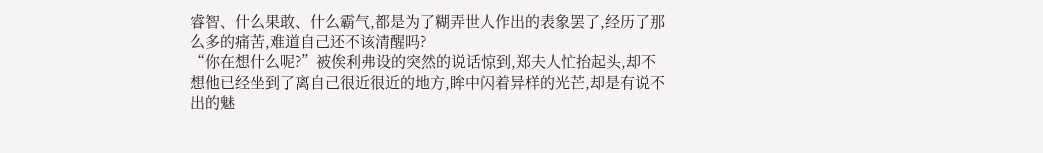睿智、什么果敢、什么霸气,都是为了糊弄世人作出的表象罢了,经历了那么多的痛苦,难道自己还不该清醒吗?
“你在想什么呢?”被俟利弗设的突然的说话惊到,郑夫人忙抬起头,却不想他已经坐到了离自己很近很近的地方,眸中闪着异样的光芒,却是有说不出的魅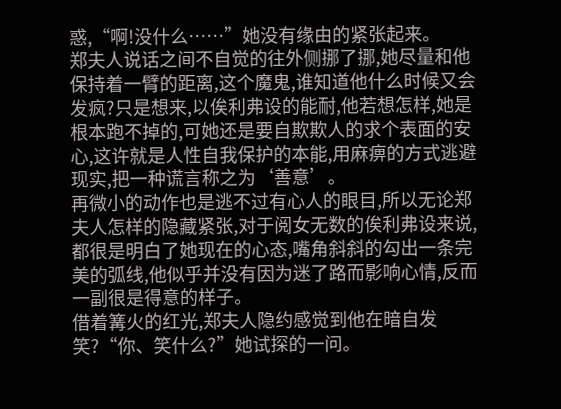惑,“啊!没什么……”她没有缘由的紧张起来。
郑夫人说话之间不自觉的往外侧挪了挪,她尽量和他保持着一臂的距离,这个魔鬼,谁知道他什么时候又会发疯?只是想来,以俟利弗设的能耐,他若想怎样,她是根本跑不掉的,可她还是要自欺欺人的求个表面的安心,这许就是人性自我保护的本能,用麻痹的方式逃避现实,把一种谎言称之为‘善意’。
再微小的动作也是逃不过有心人的眼目,所以无论郑夫人怎样的隐藏紧张,对于阅女无数的俟利弗设来说,都很是明白了她现在的心态,嘴角斜斜的勾出一条完美的弧线,他似乎并没有因为迷了路而影响心情,反而一副很是得意的样子。
借着篝火的红光,郑夫人隐约感觉到他在暗自发笑?“你、笑什么?”她试探的一问。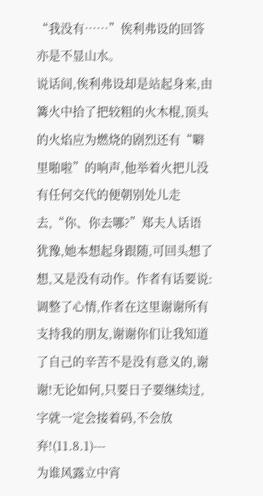“我没有……”俟利弗设的回答亦是不显山水。
说话间,俟利弗设却是站起身来,由篝火中拾了把较粗的火木棍,顶头的火焰应为燃烧的剧烈还有“噼里啪啦”的响声,他举着火把儿没有任何交代的便朝别处儿走去,“你、你去哪?”郑夫人话语犹豫,她本想起身跟随,可回头想了想,又是没有动作。作者有话要说:调整了心情,作者在这里谢谢所有支持我的朋友,谢谢你们让我知道了自己的辛苦不是没有意义的,谢谢!无论如何,只要日子要继续过,字就一定会接着码,不会放弃!(11.8.1)---
为谁风露立中宵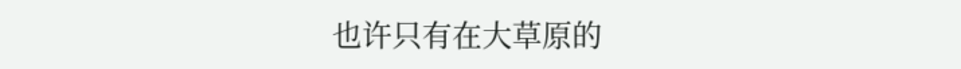也许只有在大草原的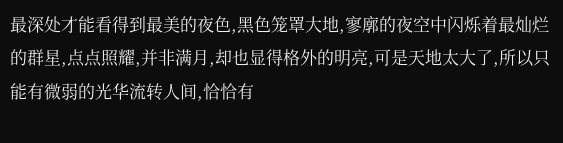最深处才能看得到最美的夜色,黑色笼罩大地,寥廓的夜空中闪烁着最灿烂的群星,点点照耀,并非满月,却也显得格外的明亮,可是天地太大了,所以只能有微弱的光华流转人间,恰恰有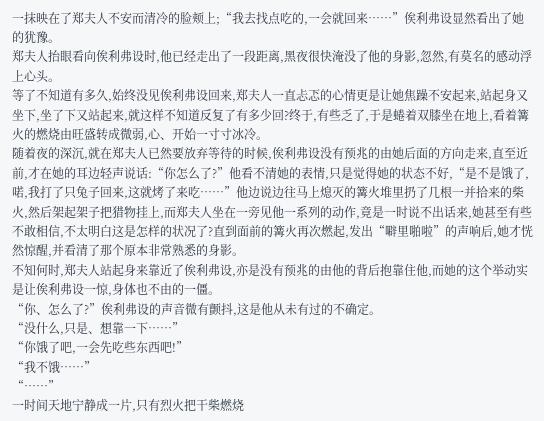一抹映在了郑夫人不安而清冷的脸颊上;“我去找点吃的,一会就回来……”俟利弗设显然看出了她的犹豫。
郑夫人抬眼看向俟利弗设时,他已经走出了一段距离,黑夜很快淹没了他的身影,忽然,有莫名的感动浮上心头。
等了不知道有多久,始终没见俟利弗设回来,郑夫人一直忐忑的心情更是让她焦躁不安起来,站起身又坐下,坐了下又站起来,就这样不知道反复了有多少回?终于,有些乏了,于是蜷着双膝坐在地上,看着篝火的燃烧由旺盛转成微弱,心、开始一寸寸冰冷。
随着夜的深沉,就在郑夫人已然要放弃等待的时候,俟利弗设没有预兆的由她后面的方向走来,直至近前,才在她的耳边轻声说话:“你怎么了?”他看不清她的表情,只是觉得她的状态不好,“是不是饿了,喏,我打了只兔子回来,这就烤了来吃……”他边说边往马上熄灭的篝火堆里扔了几根一并拾来的柴火,然后架起架子把猎物挂上,而郑夫人坐在一旁见他一系列的动作,竟是一时说不出话来,她甚至有些不敢相信,不太明白这是怎样的状况了?直到面前的篝火再次燃起,发出“噼里啪啦”的声响后,她才恍然惊醒,并看清了那个原本非常熟悉的身影。
不知何时,郑夫人站起身来靠近了俟利弗设,亦是没有预兆的由他的背后抱靠住他,而她的这个举动实是让俟利弗设一惊,身体也不由的一僵。
“你、怎么了?”俟利弗设的声音微有颤抖,这是他从未有过的不确定。
“没什么,只是、想靠一下……”
“你饿了吧,一会先吃些东西吧!”
“我不饿……”
“……”
一时间天地宁静成一片,只有烈火把干柴燃烧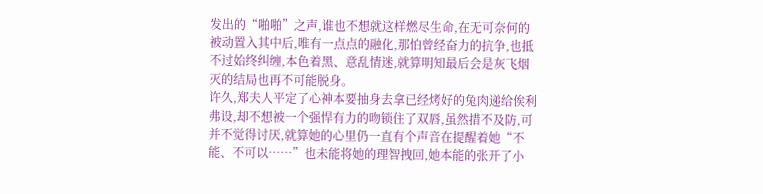发出的“啪啪”之声,谁也不想就这样燃尽生命,在无可奈何的被动置入其中后,唯有一点点的融化,那怕曾经奋力的抗争,也抵不过始终纠缠,本色着黑、意乱情迷,就算明知最后会是灰飞烟灭的结局也再不可能脱身。
许久,郑夫人平定了心神本要抽身去拿已经烤好的兔肉递给俟利弗设,却不想被一个强悍有力的吻锁住了双唇,虽然措不及防,可并不觉得讨厌,就算她的心里仍一直有个声音在提醒着她“不能、不可以……”也未能将她的理智拽回,她本能的张开了小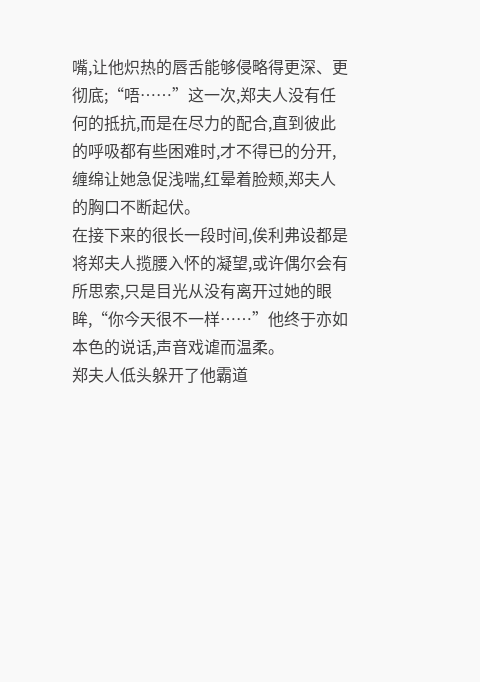嘴,让他炽热的唇舌能够侵略得更深、更彻底;“唔……”这一次,郑夫人没有任何的抵抗,而是在尽力的配合,直到彼此的呼吸都有些困难时,才不得已的分开,缠绵让她急促浅喘,红晕着脸颊,郑夫人的胸口不断起伏。
在接下来的很长一段时间,俟利弗设都是将郑夫人揽腰入怀的凝望,或许偶尔会有所思索,只是目光从没有离开过她的眼眸,“你今天很不一样……”他终于亦如本色的说话,声音戏谑而温柔。
郑夫人低头躲开了他霸道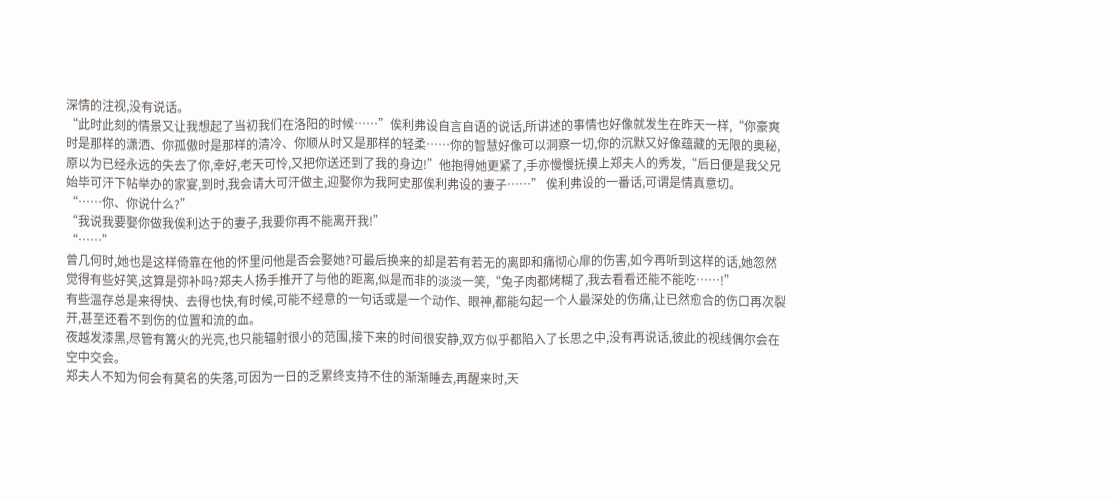深情的注视,没有说话。
“此时此刻的情景又让我想起了当初我们在洛阳的时候……”俟利弗设自言自语的说话,所讲述的事情也好像就发生在昨天一样,“你豪爽时是那样的潇洒、你孤傲时是那样的清冷、你顺从时又是那样的轻柔……你的智慧好像可以洞察一切,你的沉默又好像蕴藏的无限的奥秘,原以为已经永远的失去了你,幸好,老天可怜,又把你送还到了我的身边!”他抱得她更紧了,手亦慢慢抚摸上郑夫人的秀发,“后日便是我父兄始毕可汗下帖举办的家宴,到时,我会请大可汗做主,迎娶你为我阿史那俟利弗设的妻子……” 俟利弗设的一番话,可谓是情真意切。
“……你、你说什么?”
“我说我要娶你做我俟利达于的妻子,我要你再不能离开我!”
“……”
曾几何时,她也是这样倚靠在他的怀里问他是否会娶她?可最后换来的却是若有若无的离即和痛彻心扉的伤害,如今再听到这样的话,她忽然觉得有些好笑,这算是弥补吗?郑夫人扬手推开了与他的距离,似是而非的淡淡一笑,“兔子肉都烤糊了,我去看看还能不能吃……!”
有些温存总是来得快、去得也快,有时候,可能不经意的一句话或是一个动作、眼神,都能勾起一个人最深处的伤痛,让已然愈合的伤口再次裂开,甚至还看不到伤的位置和流的血。
夜越发漆黑,尽管有篝火的光亮,也只能辐射很小的范围,接下来的时间很安静,双方似乎都陷入了长思之中,没有再说话,彼此的视线偶尔会在空中交会。
郑夫人不知为何会有莫名的失落,可因为一日的乏累终支持不住的渐渐睡去,再醒来时,天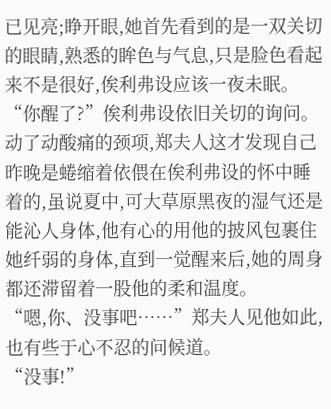已见亮;睁开眼,她首先看到的是一双关切的眼睛,熟悉的眸色与气息,只是脸色看起来不是很好,俟利弗设应该一夜未眠。
“你醒了?”俟利弗设依旧关切的询问。
动了动酸痛的颈项,郑夫人这才发现自己昨晚是蜷缩着依偎在俟利弗设的怀中睡着的,虽说夏中,可大草原黑夜的湿气还是能沁人身体,他有心的用他的披风包裹住她纤弱的身体,直到一觉醒来后,她的周身都还滞留着一股他的柔和温度。
“嗯,你、没事吧……”郑夫人见他如此,也有些于心不忍的问候道。
“没事!”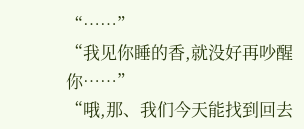“……”
“我见你睡的香,就没好再吵醒你……”
“哦,那、我们今天能找到回去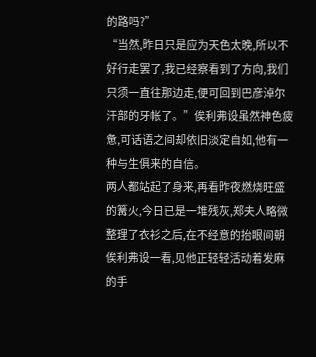的路吗?”
“当然,昨日只是应为天色太晚,所以不好行走罢了,我已经察看到了方向,我们只须一直往那边走,便可回到巴彦淖尔汗部的牙帐了。”俟利弗设虽然神色疲惫,可话语之间却依旧淡定自如,他有一种与生俱来的自信。
两人都站起了身来,再看昨夜燃烧旺盛的篝火,今日已是一堆残灰,郑夫人略微整理了衣衫之后,在不经意的抬眼间朝俟利弗设一看,见他正轻轻活动着发麻的手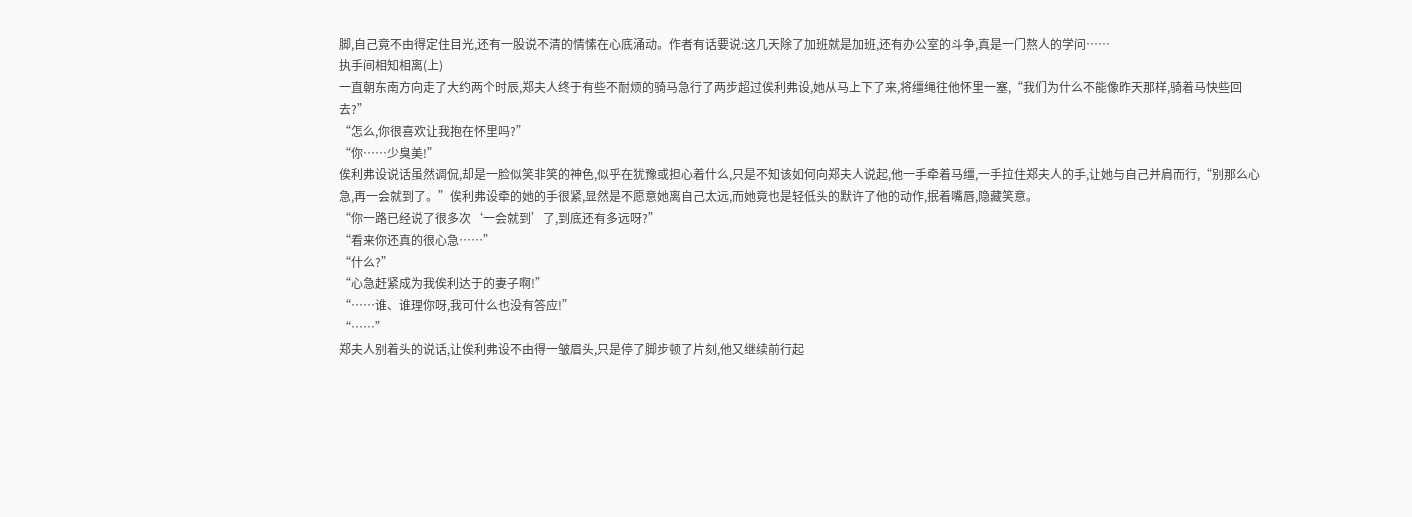脚,自己竟不由得定住目光,还有一股说不清的情愫在心底涌动。作者有话要说:这几天除了加班就是加班,还有办公室的斗争,真是一门熬人的学问……
执手间相知相离(上)
一直朝东南方向走了大约两个时辰,郑夫人终于有些不耐烦的骑马急行了两步超过俟利弗设,她从马上下了来,将缰绳往他怀里一塞,“我们为什么不能像昨天那样,骑着马快些回去?”
“怎么,你很喜欢让我抱在怀里吗?”
“你……少臭美!”
俟利弗设说话虽然调侃,却是一脸似笑非笑的神色,似乎在犹豫或担心着什么,只是不知该如何向郑夫人说起,他一手牵着马缰,一手拉住郑夫人的手,让她与自己并肩而行,“别那么心急,再一会就到了。”俟利弗设牵的她的手很紧,显然是不愿意她离自己太远,而她竟也是轻低头的默许了他的动作,抿着嘴唇,隐藏笑意。
“你一路已经说了很多次‘一会就到’了,到底还有多远呀?”
“看来你还真的很心急……”
“什么?”
“心急赶紧成为我俟利达于的妻子啊!”
“……谁、谁理你呀,我可什么也没有答应!”
“……”
郑夫人别着头的说话,让俟利弗设不由得一皱眉头,只是停了脚步顿了片刻,他又继续前行起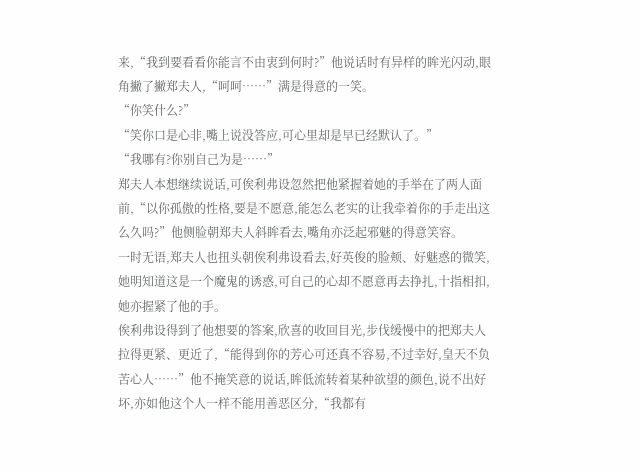来,“我到要看看你能言不由衷到何时?”他说话时有异样的眸光闪动,眼角撇了撇郑夫人,“呵呵……”满是得意的一笑。
“你笑什么?”
“笑你口是心非,嘴上说没答应,可心里却是早已经默认了。”
“我哪有?你别自己为是……”
郑夫人本想继续说话,可俟利弗设忽然把他紧握着她的手举在了两人面前,“以你孤傲的性格,要是不愿意,能怎么老实的让我牵着你的手走出这么久吗?”他侧脸朝郑夫人斜眸看去,嘴角亦泛起邪魅的得意笑容。
一时无语,郑夫人也扭头朝俟利弗设看去,好英俊的脸颊、好魅惑的微笑,她明知道这是一个魔鬼的诱惑,可自己的心却不愿意再去挣扎,十指相扣,她亦握紧了他的手。
俟利弗设得到了他想要的答案,欣喜的收回目光,步伐缓慢中的把郑夫人拉得更紧、更近了,“能得到你的芳心可还真不容易,不过幸好,皇天不负苦心人……”他不掩笑意的说话,眸低流转着某种欲望的颜色,说不出好坏,亦如他这个人一样不能用善恶区分,“我都有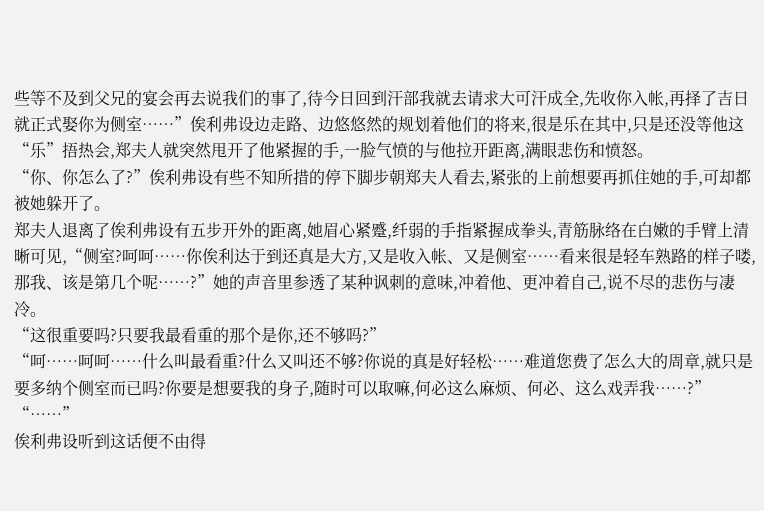些等不及到父兄的宴会再去说我们的事了,待今日回到汗部我就去请求大可汗成全,先收你入帐,再择了吉日就正式娶你为侧室……”俟利弗设边走路、边悠悠然的规划着他们的将来,很是乐在其中,只是还没等他这“乐”捂热会,郑夫人就突然甩开了他紧握的手,一脸气愤的与他拉开距离,满眼悲伤和愤怒。
“你、你怎么了?”俟利弗设有些不知所措的停下脚步朝郑夫人看去,紧张的上前想要再抓住她的手,可却都被她躲开了。
郑夫人退离了俟利弗设有五步开外的距离,她眉心紧蹙,纤弱的手指紧握成拳头,青筋脉络在白嫩的手臂上清晰可见,“侧室?呵呵……你俟利达于到还真是大方,又是收入帐、又是侧室……看来很是轻车熟路的样子喽,那我、该是第几个呢……?”她的声音里参透了某种讽刺的意味,冲着他、更冲着自己,说不尽的悲伤与凄冷。
“这很重要吗?只要我最看重的那个是你,还不够吗?”
“呵……呵呵……什么叫最看重?什么又叫还不够?你说的真是好轻松……难道您费了怎么大的周章,就只是要多纳个侧室而已吗?你要是想要我的身子,随时可以取嘛,何必这么麻烦、何必、这么戏弄我……?”
“……”
俟利弗设听到这话便不由得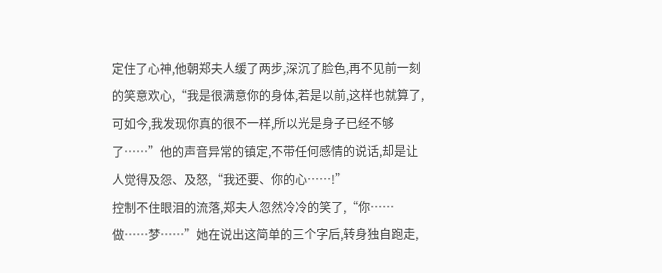定住了心神,他朝郑夫人缓了两步,深沉了脸色,再不见前一刻的笑意欢心,“我是很满意你的身体,若是以前,这样也就算了,可如今,我发现你真的很不一样,所以光是身子已经不够了……”他的声音异常的镇定,不带任何感情的说话,却是让人觉得及怨、及怒,“我还要、你的心……!”
控制不住眼泪的流落,郑夫人忽然冷冷的笑了,“你……做……梦……”她在说出这简单的三个字后,转身独自跑走,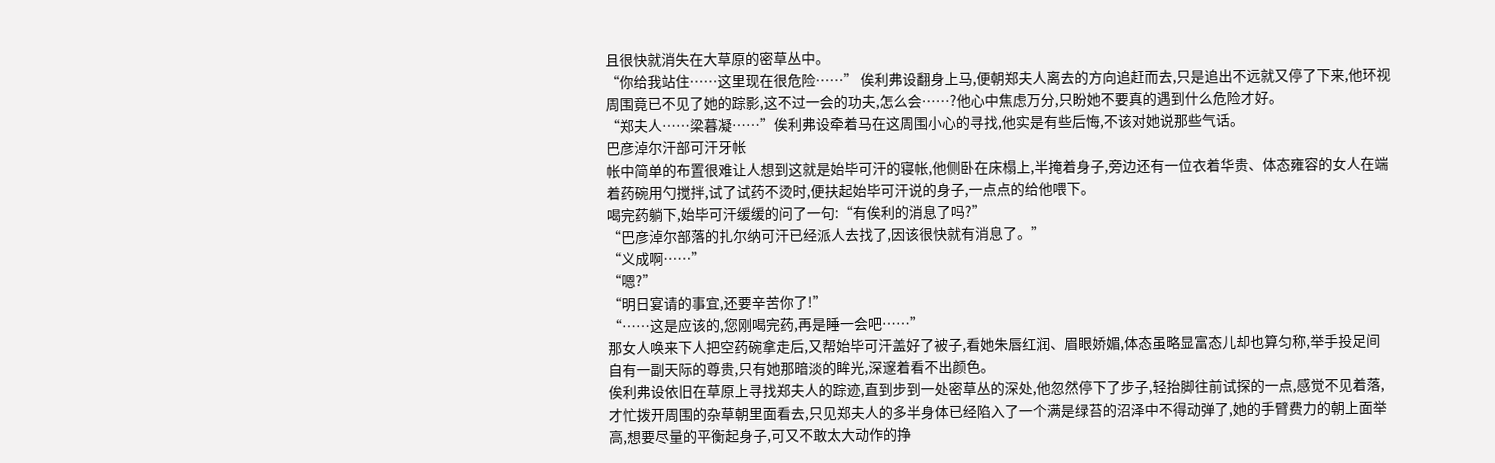且很快就消失在大草原的密草丛中。
“你给我站住……这里现在很危险……” 俟利弗设翻身上马,便朝郑夫人离去的方向追赶而去,只是追出不远就又停了下来,他环视周围竟已不见了她的踪影,这不过一会的功夫,怎么会……?他心中焦虑万分,只盼她不要真的遇到什么危险才好。
“郑夫人……梁暮凝……”俟利弗设牵着马在这周围小心的寻找,他实是有些后悔,不该对她说那些气话。
巴彦淖尔汗部可汗牙帐
帐中简单的布置很难让人想到这就是始毕可汗的寝帐,他侧卧在床榻上,半掩着身子,旁边还有一位衣着华贵、体态雍容的女人在端着药碗用勺搅拌,试了试药不烫时,便扶起始毕可汗说的身子,一点点的给他喂下。
喝完药躺下,始毕可汗缓缓的问了一句:“有俟利的消息了吗?”
“巴彦淖尔部落的扎尔纳可汗已经派人去找了,因该很快就有消息了。”
“义成啊……”
“嗯?”
“明日宴请的事宜,还要辛苦你了!”
“……这是应该的,您刚喝完药,再是睡一会吧……”
那女人唤来下人把空药碗拿走后,又帮始毕可汗盖好了被子,看她朱唇红润、眉眼娇媚,体态虽略显富态儿却也算匀称,举手投足间自有一副天际的尊贵,只有她那暗淡的眸光,深邃着看不出颜色。
俟利弗设依旧在草原上寻找郑夫人的踪迹,直到步到一处密草丛的深处,他忽然停下了步子,轻抬脚往前试探的一点,感觉不见着落,才忙拨开周围的杂草朝里面看去,只见郑夫人的多半身体已经陷入了一个满是绿苔的沼泽中不得动弹了,她的手臂费力的朝上面举高,想要尽量的平衡起身子,可又不敢太大动作的挣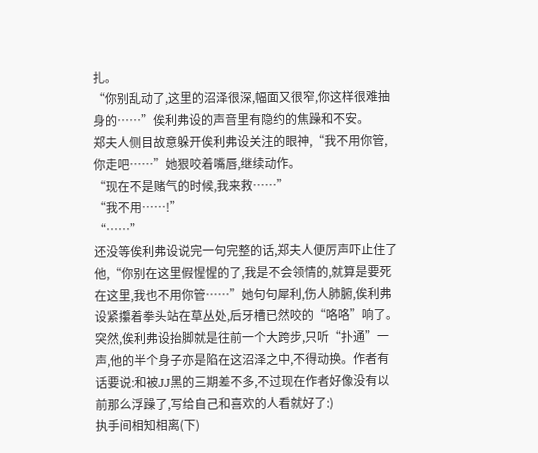扎。
“你别乱动了,这里的沼泽很深,幅面又很窄,你这样很难抽身的……”俟利弗设的声音里有隐约的焦躁和不安。
郑夫人侧目故意躲开俟利弗设关注的眼神,“我不用你管,你走吧……”她狠咬着嘴唇,继续动作。
“现在不是赌气的时候,我来救……”
“我不用……!”
“……”
还没等俟利弗设说完一句完整的话,郑夫人便厉声吓止住了他,“你别在这里假惺惺的了,我是不会领情的,就算是要死在这里,我也不用你管……”她句句犀利,伤人肺腑,俟利弗设紧攥着拳头站在草丛处,后牙槽已然咬的“咯咯”响了。
突然,俟利弗设抬脚就是往前一个大跨步,只听“扑通”一声,他的半个身子亦是陷在这沼泽之中,不得动换。作者有话要说:和被JJ黑的三期差不多,不过现在作者好像没有以前那么浮躁了,写给自己和喜欢的人看就好了:)
执手间相知相离(下)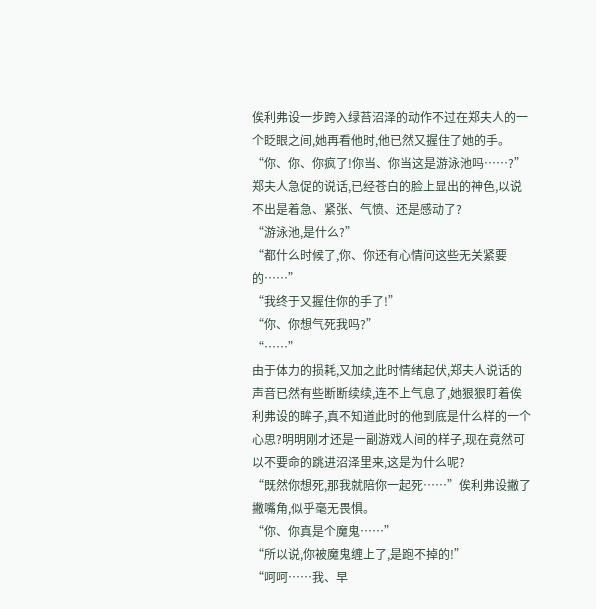俟利弗设一步跨入绿苔沼泽的动作不过在郑夫人的一个眨眼之间,她再看他时,他已然又握住了她的手。
“你、你、你疯了!你当、你当这是游泳池吗……?”郑夫人急促的说话,已经苍白的脸上显出的神色,以说不出是着急、紧张、气愤、还是感动了?
“游泳池,是什么?”
“都什么时候了,你、你还有心情问这些无关紧要的……”
“我终于又握住你的手了!”
“你、你想气死我吗?”
“……”
由于体力的损耗,又加之此时情绪起伏,郑夫人说话的声音已然有些断断续续,连不上气息了,她狠狠盯着俟利弗设的眸子,真不知道此时的他到底是什么样的一个心思?明明刚才还是一副游戏人间的样子,现在竟然可以不要命的跳进沼泽里来,这是为什么呢?
“既然你想死,那我就陪你一起死……”俟利弗设撇了撇嘴角,似乎毫无畏惧。
“你、你真是个魔鬼……”
“所以说,你被魔鬼缠上了,是跑不掉的!”
“呵呵……我、早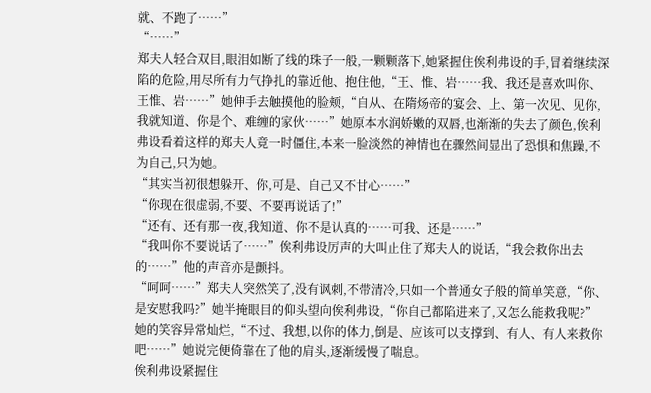就、不跑了……”
“……”
郑夫人轻合双目,眼泪如断了线的珠子一般,一颗颗落下,她紧握住俟利弗设的手,冒着继续深陷的危险,用尽所有力气挣扎的靠近他、抱住他,“王、惟、岩……我、我还是喜欢叫你、王惟、岩……”她伸手去触摸他的脸颊,“自从、在隋炀帝的宴会、上、第一次见、见你,我就知道、你是个、难缠的家伙……”她原本水润娇嫩的双唇,也渐渐的失去了颜色,俟利弗设看着这样的郑夫人竟一时僵住,本来一脸淡然的神情也在骤然间显出了恐惧和焦躁,不为自己,只为她。
“其实当初很想躲开、你,可是、自己又不甘心……”
“你现在很虚弱,不要、不要再说话了!”
“还有、还有那一夜,我知道、你不是认真的……可我、还是……”
“我叫你不要说话了……”俟利弗设厉声的大叫止住了郑夫人的说话,“我会救你出去的……”他的声音亦是颤抖。
“呵呵……”郑夫人突然笑了,没有讽刺,不带清冷,只如一个普通女子般的简单笑意,“你、是安慰我吗?”她半掩眼目的仰头望向俟利弗设,“你自己都陷进来了,又怎么能救我呢?”她的笑容异常灿烂,“不过、我想,以你的体力,倒是、应该可以支撑到、有人、有人来救你吧……”她说完便倚靠在了他的肩头,逐渐缓慢了喘息。
俟利弗设紧握住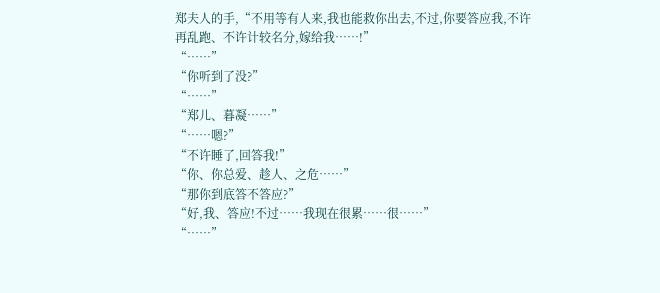郑夫人的手,“不用等有人来,我也能救你出去,不过,你要答应我,不许再乱跑、不许计较名分,嫁给我……!”
“……”
“你听到了没?”
“……”
“郑儿、暮凝……”
“……嗯?”
“不许睡了,回答我!”
“你、你总爱、趁人、之危……”
“那你到底答不答应?”
“好,我、答应!不过……我现在很累……很……”
“……”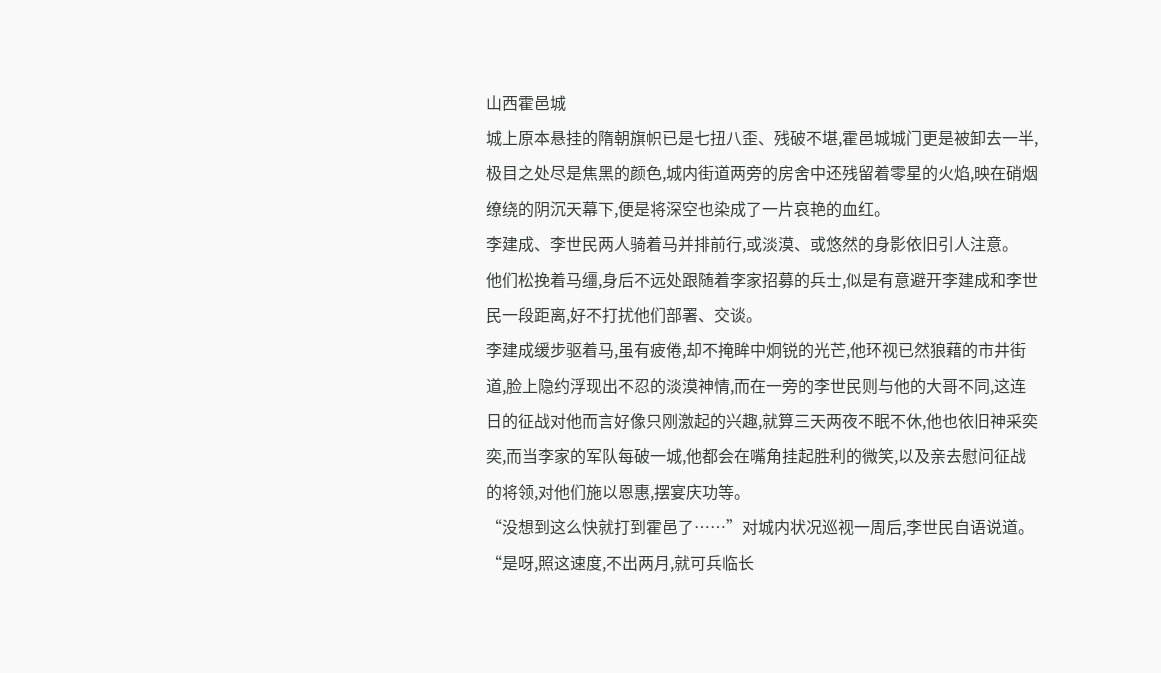山西霍邑城
城上原本悬挂的隋朝旗帜已是七扭八歪、残破不堪,霍邑城城门更是被卸去一半,极目之处尽是焦黑的颜色,城内街道两旁的房舍中还残留着零星的火焰,映在硝烟缭绕的阴沉天幕下,便是将深空也染成了一片哀艳的血红。
李建成、李世民两人骑着马并排前行,或淡漠、或悠然的身影依旧引人注意。
他们松挽着马缰,身后不远处跟随着李家招募的兵士,似是有意避开李建成和李世民一段距离,好不打扰他们部署、交谈。
李建成缓步驱着马,虽有疲倦,却不掩眸中炯锐的光芒,他环视已然狼藉的市井街道,脸上隐约浮现出不忍的淡漠神情,而在一旁的李世民则与他的大哥不同,这连日的征战对他而言好像只刚激起的兴趣,就算三天两夜不眠不休,他也依旧神采奕奕,而当李家的军队每破一城,他都会在嘴角挂起胜利的微笑,以及亲去慰问征战的将领,对他们施以恩惠,摆宴庆功等。
“没想到这么快就打到霍邑了……”对城内状况巡视一周后,李世民自语说道。
“是呀,照这速度,不出两月,就可兵临长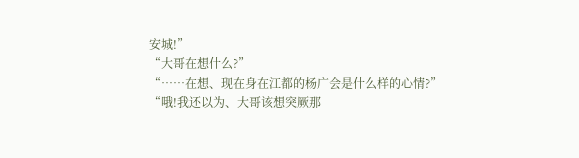安城!”
“大哥在想什么?”
“……在想、现在身在江都的杨广会是什么样的心情?”
“哦!我还以为、大哥该想突厥那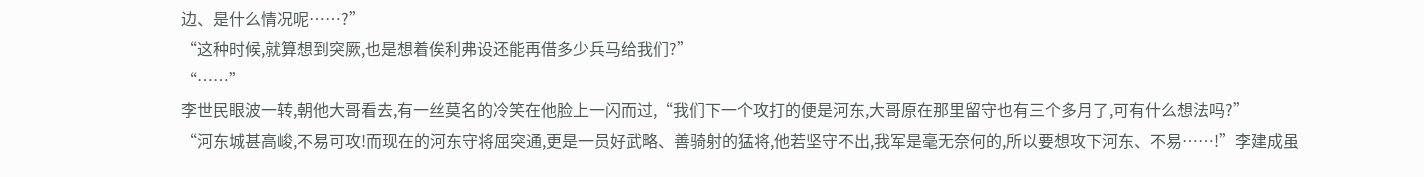边、是什么情况呢……?”
“这种时候,就算想到突厥,也是想着俟利弗设还能再借多少兵马给我们?”
“……”
李世民眼波一转,朝他大哥看去,有一丝莫名的冷笑在他脸上一闪而过,“我们下一个攻打的便是河东,大哥原在那里留守也有三个多月了,可有什么想法吗?”
“河东城甚高峻,不易可攻!而现在的河东守将屈突通,更是一员好武略、善骑射的猛将,他若坚守不出,我军是毫无奈何的,所以要想攻下河东、不易……!”李建成虽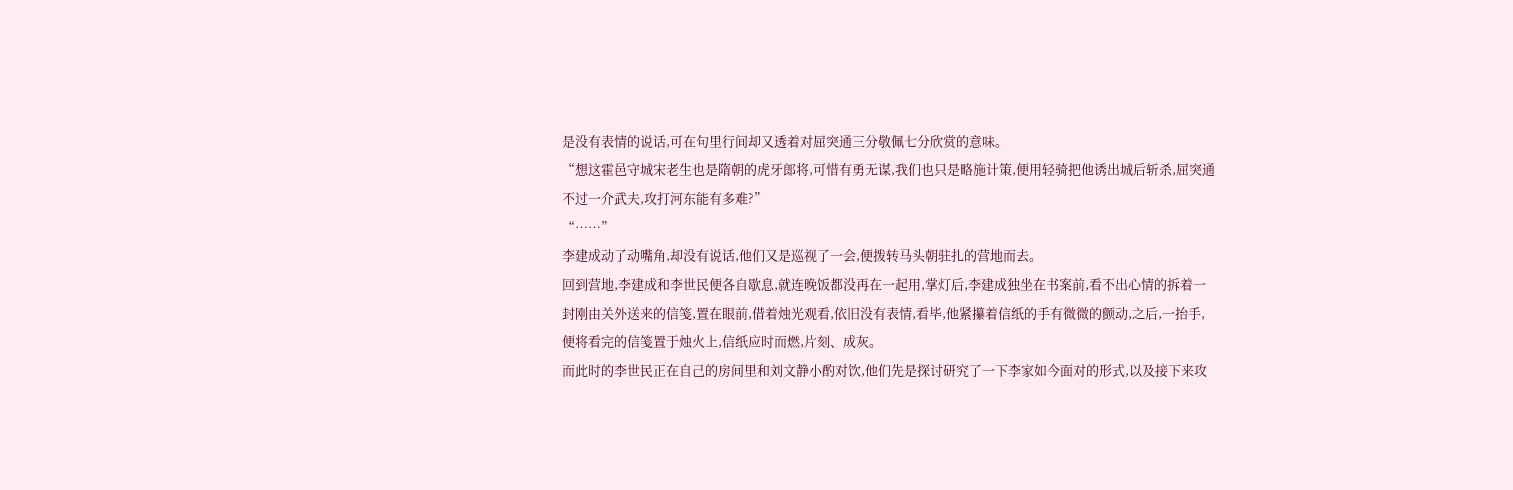是没有表情的说话,可在句里行间却又透着对屈突通三分敬佩七分欣赏的意味。
“想这霍邑守城宋老生也是隋朝的虎牙郎将,可惜有勇无谋,我们也只是略施计策,便用轻骑把他诱出城后斩杀,屈突通不过一介武夫,攻打河东能有多难?”
“……”
李建成动了动嘴角,却没有说话,他们又是巡视了一会,便拨转马头朝驻扎的营地而去。
回到营地,李建成和李世民便各自歇息,就连晚饭都没再在一起用,掌灯后,李建成独坐在书案前,看不出心情的拆着一封刚由关外送来的信笺,置在眼前,借着烛光观看,依旧没有表情,看毕,他紧攥着信纸的手有微微的颤动,之后,一抬手,便将看完的信笺置于烛火上,信纸应时而燃,片刻、成灰。
而此时的李世民正在自己的房间里和刘文静小酌对饮,他们先是探讨研究了一下李家如今面对的形式,以及接下来攻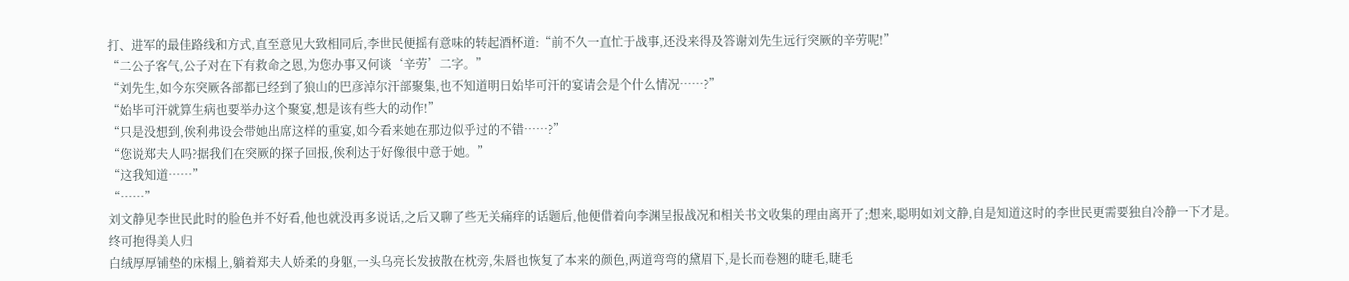打、进军的最佳路线和方式,直至意见大致相同后,李世民便摇有意味的转起酒杯道:“前不久一直忙于战事,还没来得及答谢刘先生远行突厥的辛劳呢!”
“二公子客气,公子对在下有救命之恩,为您办事又何谈‘辛劳’二字。”
“刘先生,如今东突厥各部都已经到了狼山的巴彦淖尔汗部聚集,也不知道明日始毕可汗的宴请会是个什么情况……?”
“始毕可汗就算生病也要举办这个聚宴,想是该有些大的动作!”
“只是没想到,俟利弗设会带她出席这样的重宴,如今看来她在那边似乎过的不错……?”
“您说郑夫人吗?据我们在突厥的探子回报,俟利达于好像很中意于她。”
“这我知道……”
“……”
刘文静见李世民此时的脸色并不好看,他也就没再多说话,之后又聊了些无关痛痒的话题后,他便借着向李渊呈报战况和相关书文收集的理由离开了;想来,聪明如刘文静,自是知道这时的李世民更需要独自冷静一下才是。
终可抱得美人归
白绒厚厚铺垫的床榻上,躺着郑夫人娇柔的身躯,一头乌亮长发披散在枕旁,朱唇也恢复了本来的颜色,两道弯弯的黛眉下,是长而卷翘的睫毛,睫毛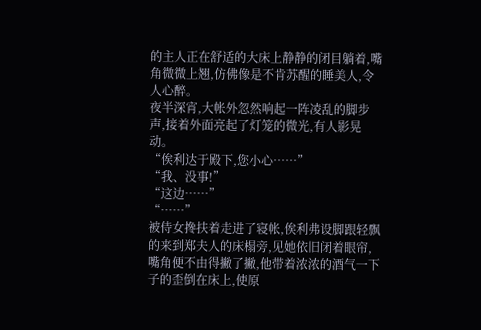的主人正在舒适的大床上静静的闭目躺着,嘴角微微上翘,仿佛像是不肯苏醒的睡美人,令人心醉。
夜半深宵,大帐外忽然响起一阵凌乱的脚步声,接着外面亮起了灯笼的微光,有人影晃动。
“俟利达于殿下,您小心……”
“我、没事!”
“这边……”
“……”
被侍女搀扶着走进了寝帐,俟利弗设脚跟轻飘的来到郑夫人的床榻旁,见她依旧闭着眼帘,嘴角便不由得撇了撇,他带着浓浓的酒气一下子的歪倒在床上,使原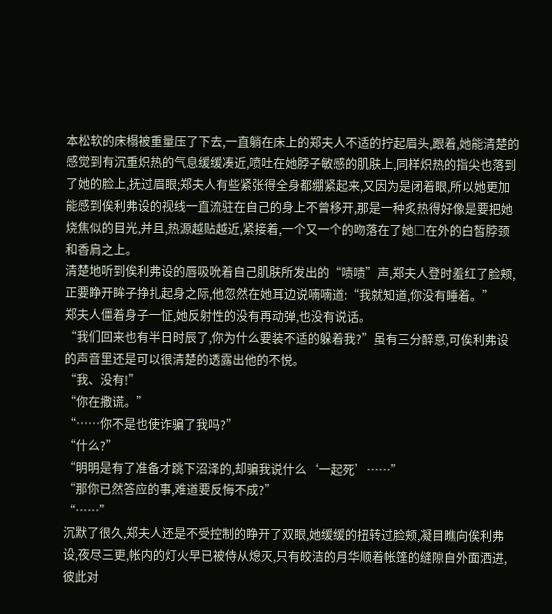本松软的床榻被重量压了下去,一直躺在床上的郑夫人不适的拧起眉头,跟着,她能清楚的感觉到有沉重炽热的气息缓缓凑近,喷吐在她脖子敏感的肌肤上,同样炽热的指尖也落到了她的脸上,抚过眉眼;郑夫人有些紧张得全身都绷紧起来,又因为是闭着眼,所以她更加能感到俟利弗设的视线一直流驻在自己的身上不曾移开,那是一种炙热得好像是要把她烧焦似的目光,并且,热源越贴越近,紧接着,一个又一个的吻落在了她□在外的白皙脖颈和香肩之上。
清楚地听到俟利弗设的唇吸吮着自己肌肤所发出的“啧啧”声,郑夫人登时羞红了脸颊,正要睁开眸子挣扎起身之际,他忽然在她耳边说喃喃道:“我就知道,你没有睡着。”
郑夫人僵着身子一怔,她反射性的没有再动弹,也没有说话。
“我们回来也有半日时辰了,你为什么要装不适的躲着我?”虽有三分醉意,可俟利弗设的声音里还是可以很清楚的透露出他的不悦。
“我、没有!”
“你在撒谎。”
“……你不是也使诈骗了我吗?”
“什么?”
“明明是有了准备才跳下沼泽的,却骗我说什么‘一起死’……”
“那你已然答应的事,难道要反悔不成?”
“……”
沉默了很久,郑夫人还是不受控制的睁开了双眼,她缓缓的扭转过脸颊,凝目瞧向俟利弗设,夜尽三更,帐内的灯火早已被侍从熄灭,只有皎洁的月华顺着帐篷的缝隙自外面洒进,彼此对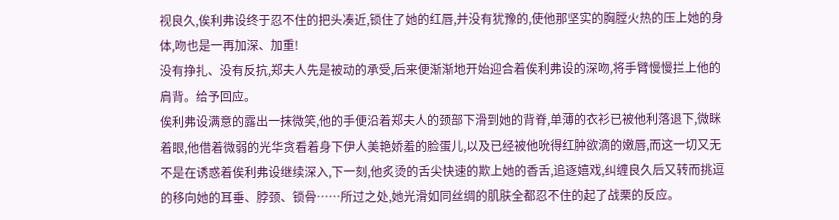视良久,俟利弗设终于忍不住的把头凑近,锁住了她的红唇,并没有犹豫的,使他那坚实的胸膛火热的压上她的身体,吻也是一再加深、加重!
没有挣扎、没有反抗,郑夫人先是被动的承受,后来便渐渐地开始迎合着俟利弗设的深吻,将手臂慢慢拦上他的肩背。给予回应。
俟利弗设满意的露出一抹微笑,他的手便沿着郑夫人的颈部下滑到她的背脊,单薄的衣衫已被他利落退下,微眯着眼,他借着微弱的光华贪看着身下伊人美艳娇羞的脸蛋儿,以及已经被他吮得红肿欲滴的嫩唇,而这一切又无不是在诱惑着俟利弗设继续深入,下一刻,他炙烫的舌尖快速的欺上她的香舌,追逐嬉戏,纠缠良久后又转而挑逗的移向她的耳垂、脖颈、锁骨……所过之处,她光滑如同丝绸的肌肤全都忍不住的起了战栗的反应。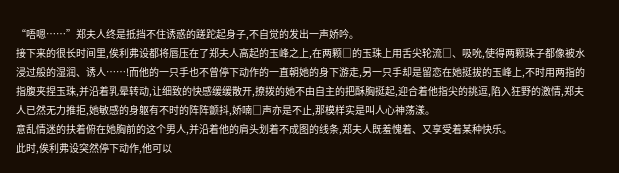“唔嗯……”郑夫人终是抵挡不住诱惑的蹉跎起身子,不自觉的发出一声娇吟。
接下来的很长时间里,俟利弗设都将唇压在了郑夫人高起的玉峰之上,在两颗□的玉珠上用舌尖轮流□、吸吮,使得两颗珠子都像被水浸过般的湿润、诱人……!而他的一只手也不曾停下动作的一直朝她的身下游走,另一只手却是留恋在她挺拔的玉峰上,不时用两指的指腹夹捏玉珠,并沿着乳晕转动,让细致的快感缓缓散开,撩拨的她不由自主的把酥胸挺起,迎合着他指尖的挑逗,陷入狂野的激情,郑夫人已然无力推拒,她敏感的身躯有不时的阵阵颤抖,娇喃□声亦是不止,那模样实是叫人心神荡漾。
意乱情迷的扶着俯在她胸前的这个男人,并沿着他的肩头划着不成图的线条,郑夫人既羞愧着、又享受着某种快乐。
此时,俟利弗设突然停下动作,他可以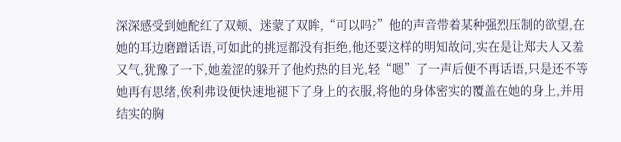深深感受到她酡红了双颊、迷蒙了双眸,“可以吗?”他的声音带着某种强烈压制的欲望,在她的耳边磨蹭话语,可如此的挑逗都没有拒绝,他还要这样的明知故问,实在是让郑夫人又羞又气,犹豫了一下,她羞涩的躲开了他灼热的目光,轻“嗯”了一声后便不再话语,只是还不等她再有思绪,俟利弗设便快速地褪下了身上的衣服,将他的身体密实的覆盖在她的身上,并用结实的胸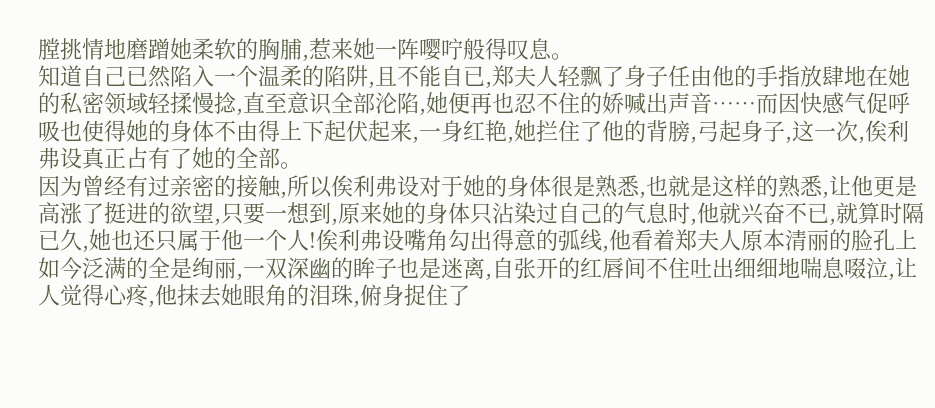膛挑情地磨蹭她柔软的胸脯,惹来她一阵嘤咛般得叹息。
知道自己已然陷入一个温柔的陷阱,且不能自已,郑夫人轻飘了身子任由他的手指放肆地在她的私密领域轻揉慢捻,直至意识全部沦陷,她便再也忍不住的娇喊出声音……而因快感气促呼吸也使得她的身体不由得上下起伏起来,一身红艳,她拦住了他的背膀,弓起身子,这一次,俟利弗设真正占有了她的全部。
因为曾经有过亲密的接触,所以俟利弗设对于她的身体很是熟悉,也就是这样的熟悉,让他更是高涨了挺进的欲望,只要一想到,原来她的身体只沾染过自己的气息时,他就兴奋不已,就算时隔已久,她也还只属于他一个人!俟利弗设嘴角勾出得意的弧线,他看着郑夫人原本清丽的脸孔上如今泛满的全是绚丽,一双深幽的眸子也是迷离,自张开的红唇间不住吐出细细地喘息啜泣,让人觉得心疼,他抹去她眼角的泪珠,俯身捉住了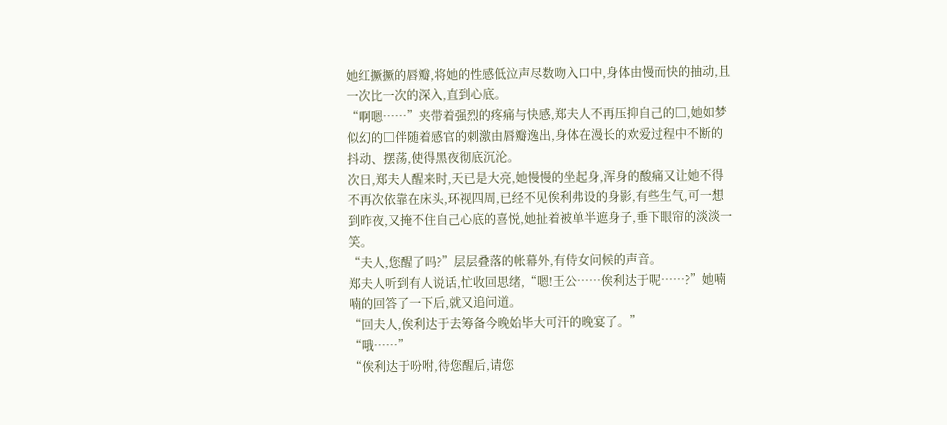她红撅撅的唇瓣,将她的性感低泣声尽数吻入口中,身体由慢而快的抽动,且一次比一次的深入,直到心底。
“啊嗯……”夹带着强烈的疼痛与快感,郑夫人不再压抑自己的□,她如梦似幻的□伴随着感官的刺激由唇瓣逸出,身体在漫长的欢爱过程中不断的抖动、摆荡,使得黑夜彻底沉沦。
次日,郑夫人醒来时,天已是大亮,她慢慢的坐起身,浑身的酸痛又让她不得不再次依靠在床头,环视四周,已经不见俟利弗设的身影,有些生气,可一想到昨夜,又掩不住自己心底的喜悦,她扯着被单半遮身子,垂下眼帘的淡淡一笑。
“夫人,您醒了吗?”层层叠落的帐幕外,有侍女问候的声音。
郑夫人听到有人说话,忙收回思绪,“嗯!王公……俟利达于呢……?”她喃喃的回答了一下后,就又追问道。
“回夫人,俟利达于去筹备今晚始毕大可汗的晚宴了。”
“哦……”
“俟利达于吩咐,待您醒后,请您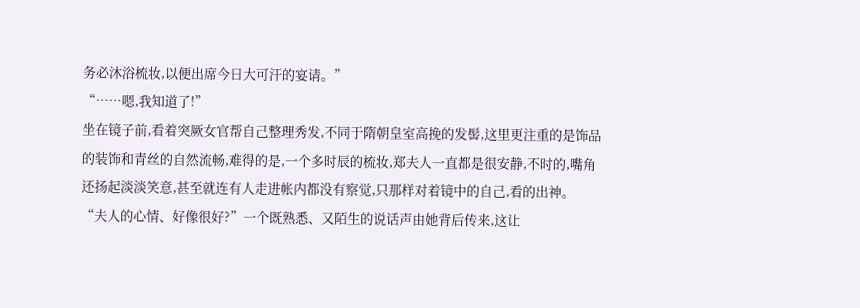务必沐浴梳妆,以便出席今日大可汗的宴请。”
“……嗯,我知道了!”
坐在镜子前,看着突厥女官帮自己整理秀发,不同于隋朝皇室高挽的发髻,这里更注重的是饰品的装饰和青丝的自然流畅,难得的是,一个多时辰的梳妆,郑夫人一直都是很安静,不时的,嘴角还扬起淡淡笑意,甚至就连有人走进帐内都没有察觉,只那样对着镜中的自己,看的出神。
“夫人的心情、好像很好?”一个既熟悉、又陌生的说话声由她背后传来,这让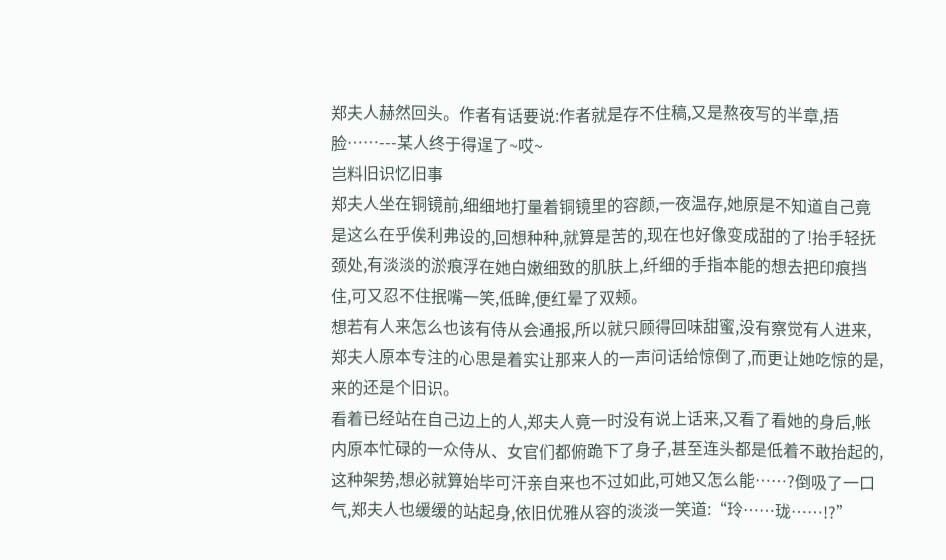郑夫人赫然回头。作者有话要说:作者就是存不住稿,又是熬夜写的半章,捂脸……---某人终于得逞了~哎~
岂料旧识忆旧事
郑夫人坐在铜镜前,细细地打量着铜镜里的容颜,一夜温存,她原是不知道自己竟是这么在乎俟利弗设的,回想种种,就算是苦的,现在也好像变成甜的了!抬手轻抚颈处,有淡淡的淤痕浮在她白嫩细致的肌肤上,纤细的手指本能的想去把印痕挡住,可又忍不住抿嘴一笑,低眸,便红晕了双颊。
想若有人来怎么也该有侍从会通报,所以就只顾得回味甜蜜,没有察觉有人进来,郑夫人原本专注的心思是着实让那来人的一声问话给惊倒了,而更让她吃惊的是,来的还是个旧识。
看着已经站在自己边上的人,郑夫人竟一时没有说上话来,又看了看她的身后,帐内原本忙碌的一众侍从、女官们都俯跪下了身子,甚至连头都是低着不敢抬起的,这种架势,想必就算始毕可汗亲自来也不过如此,可她又怎么能……?倒吸了一口气,郑夫人也缓缓的站起身,依旧优雅从容的淡淡一笑道:“玲……珑……!?”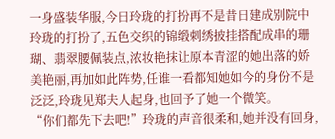一身盛装华服,今日玲珑的打扮再不是昔日建成别院中玲珑的打扮了,五色交织的锦缎刺绣披挂搭配成串的珊瑚、翡翠腰佩装点,浓妆艳抹让原本青涩的她出落的娇美艳丽,再加如此阵势,任谁一看都知她如今的身份不是泛泛,玲珑见郑夫人起身,也回予了她一个微笑。
“你们都先下去吧!”玲珑的声音很柔和,她并没有回身,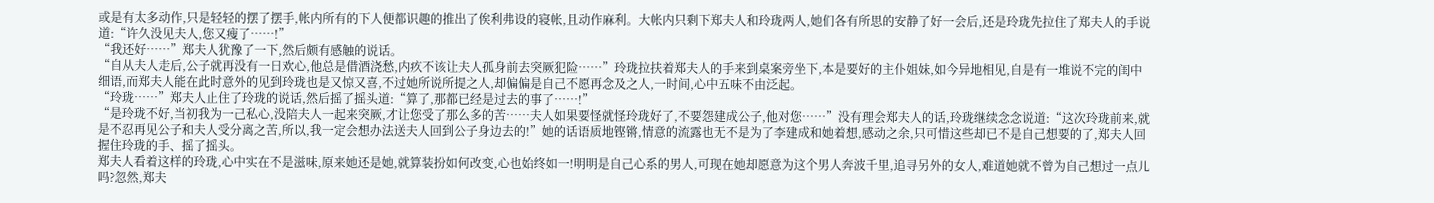或是有太多动作,只是轻轻的摆了摆手,帐内所有的下人便都识趣的推出了俟利弗设的寝帐,且动作麻利。大帐内只剩下郑夫人和玲珑两人,她们各有所思的安静了好一会后,还是玲珑先拉住了郑夫人的手说道:“许久没见夫人,您又瘦了……!”
“我还好……”郑夫人犹豫了一下,然后颇有感触的说话。
“自从夫人走后,公子就再没有一日欢心,他总是借酒浇愁,内疚不该让夫人孤身前去突厥犯险……”玲珑拉扶着郑夫人的手来到桌案旁坐下,本是要好的主仆姐妹,如今异地相见,自是有一堆说不完的闺中细语,而郑夫人能在此时意外的见到玲珑也是又惊又喜,不过她所说所提之人,却偏偏是自己不愿再念及之人,一时间,心中五味不由泛起。
“玲珑……”郑夫人止住了玲珑的说话,然后摇了摇头道:“算了,那都已经是过去的事了……!”
“是玲珑不好,当初我为一己私心,没陪夫人一起来突厥,才让您受了那么多的苦……夫人如果要怪就怪玲珑好了,不要怨建成公子,他对您……”没有理会郑夫人的话,玲珑继续念念说道:“这次玲珑前来,就是不忍再见公子和夫人受分离之苦,所以,我一定会想办法送夫人回到公子身边去的!”她的话语质地铿锵,情意的流露也无不是为了李建成和她着想,感动之余,只可惜这些却已不是自己想要的了,郑夫人回握住玲珑的手、摇了摇头。
郑夫人看着这样的玲珑,心中实在不是滋味,原来她还是她,就算装扮如何改变,心也始终如一!明明是自己心系的男人,可现在她却愿意为这个男人奔波千里,追寻另外的女人,难道她就不曾为自己想过一点儿吗?忽然,郑夫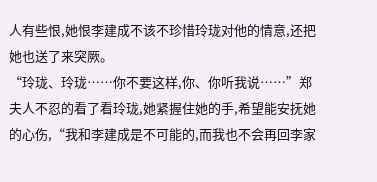人有些恨,她恨李建成不该不珍惜玲珑对他的情意,还把她也送了来突厥。
“玲珑、玲珑……你不要这样,你、你听我说……”郑夫人不忍的看了看玲珑,她紧握住她的手,希望能安抚她的心伤,“我和李建成是不可能的,而我也不会再回李家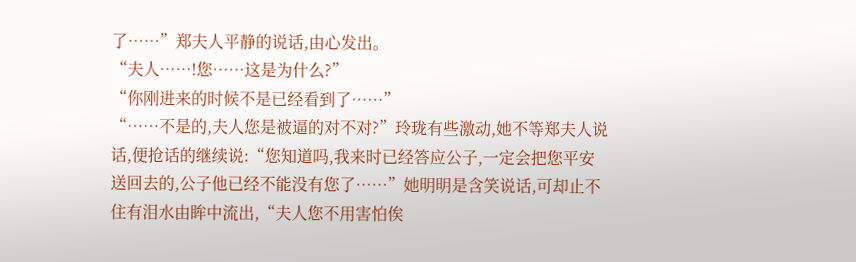了……”郑夫人平静的说话,由心发出。
“夫人……!您……这是为什么?”
“你刚进来的时候不是已经看到了……”
“……不是的,夫人您是被逼的对不对?”玲珑有些激动,她不等郑夫人说话,便抢话的继续说:“您知道吗,我来时已经答应公子,一定会把您平安送回去的,公子他已经不能没有您了……”她明明是含笑说话,可却止不住有泪水由眸中流出,“夫人您不用害怕俟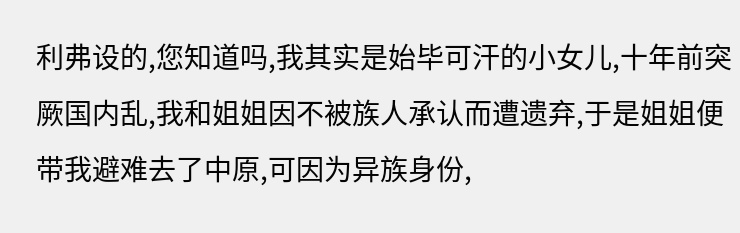利弗设的,您知道吗,我其实是始毕可汗的小女儿,十年前突厥国内乱,我和姐姐因不被族人承认而遭遗弃,于是姐姐便带我避难去了中原,可因为异族身份,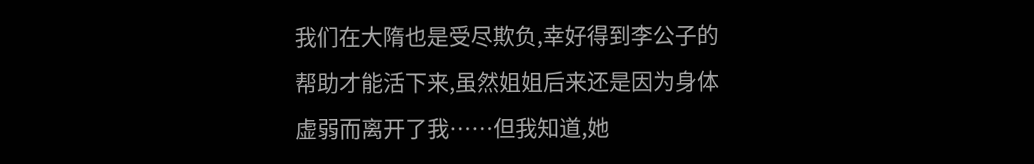我们在大隋也是受尽欺负,幸好得到李公子的帮助才能活下来,虽然姐姐后来还是因为身体虚弱而离开了我……但我知道,她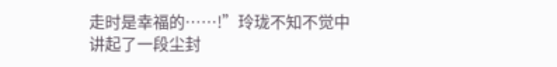走时是幸福的……!”玲珑不知不觉中讲起了一段尘封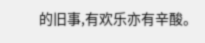的旧事,有欢乐亦有辛酸。